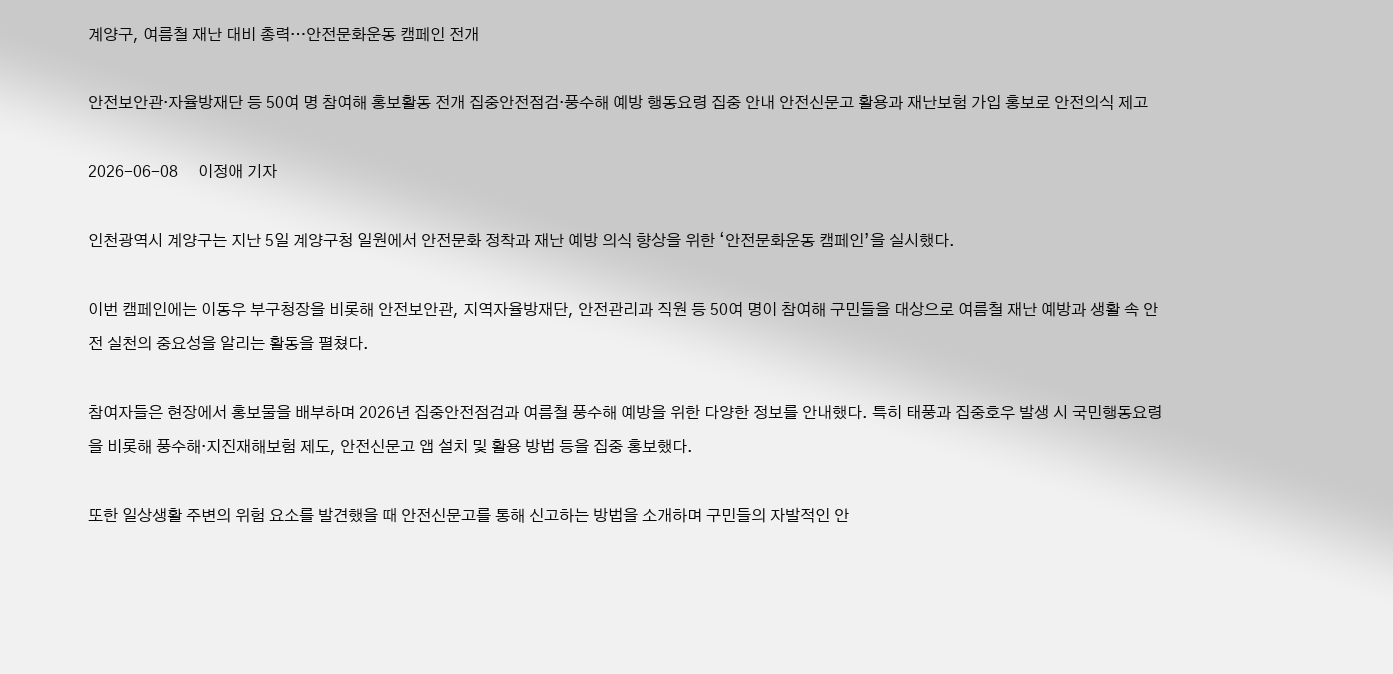계양구, 여름철 재난 대비 총력…안전문화운동 캠페인 전개

안전보안관·자율방재단 등 50여 명 참여해 홍보활동 전개 집중안전점검·풍수해 예방 행동요령 집중 안내 안전신문고 활용과 재난보험 가입 홍보로 안전의식 제고

2026-06-08     이정애 기자

인천광역시 계양구는 지난 5일 계양구청 일원에서 안전문화 정착과 재난 예방 의식 향상을 위한 ‘안전문화운동 캠페인’을 실시했다.

이번 캠페인에는 이동우 부구청장을 비롯해 안전보안관, 지역자율방재단, 안전관리과 직원 등 50여 명이 참여해 구민들을 대상으로 여름철 재난 예방과 생활 속 안전 실천의 중요성을 알리는 활동을 펼쳤다.

참여자들은 현장에서 홍보물을 배부하며 2026년 집중안전점검과 여름철 풍수해 예방을 위한 다양한 정보를 안내했다. 특히 태풍과 집중호우 발생 시 국민행동요령을 비롯해 풍수해·지진재해보험 제도, 안전신문고 앱 설치 및 활용 방법 등을 집중 홍보했다.

또한 일상생활 주변의 위험 요소를 발견했을 때 안전신문고를 통해 신고하는 방법을 소개하며 구민들의 자발적인 안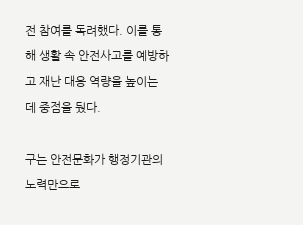전 참여를 독려했다. 이를 통해 생활 속 안전사고를 예방하고 재난 대응 역량을 높이는 데 중점을 뒀다.

구는 안전문화가 행정기관의 노력만으로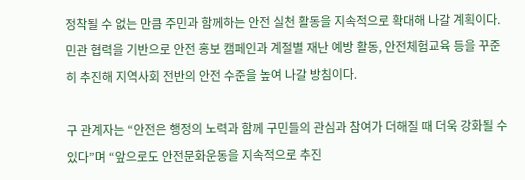정착될 수 없는 만큼 주민과 함께하는 안전 실천 활동을 지속적으로 확대해 나갈 계획이다. 민관 협력을 기반으로 안전 홍보 캠페인과 계절별 재난 예방 활동, 안전체험교육 등을 꾸준히 추진해 지역사회 전반의 안전 수준을 높여 나갈 방침이다.

구 관계자는 “안전은 행정의 노력과 함께 구민들의 관심과 참여가 더해질 때 더욱 강화될 수 있다”며 “앞으로도 안전문화운동을 지속적으로 추진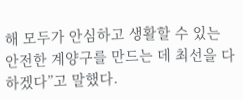해 모두가 안심하고 생활할 수 있는 안전한 계양구를 만드는 데 최선을 다하겠다”고 말했다.